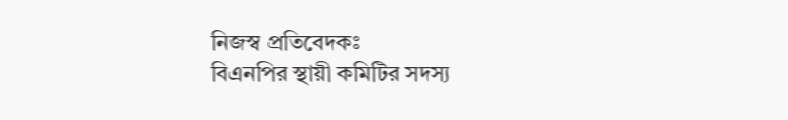নিজস্ব প্রতিবেদকঃ
বিএনপির স্থায়ী কমিটির সদস্য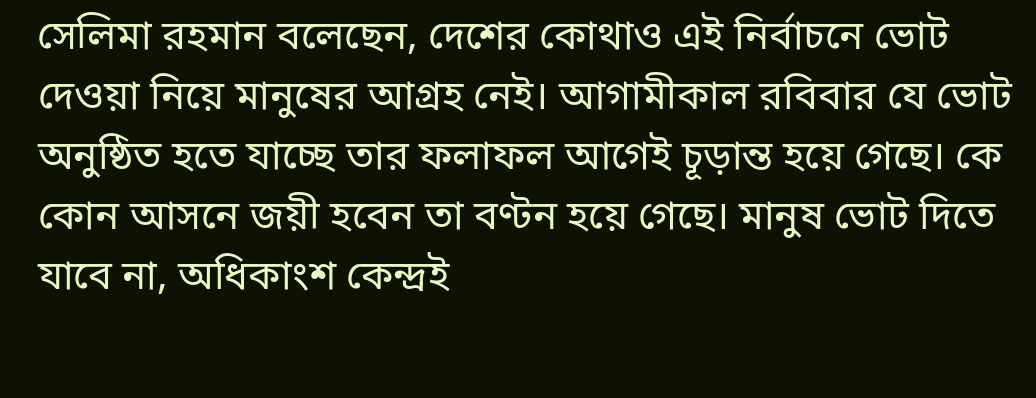সেলিমা রহমান বলেছেন, দেশের কোথাও এই নির্বাচনে ভোট দেওয়া নিয়ে মানুষের আগ্রহ নেই। আগামীকাল রবিবার যে ভোট অনুষ্ঠিত হতে যাচ্ছে তার ফলাফল আগেই চূড়ান্ত হয়ে গেছে। কে কোন আসনে জয়ী হবেন তা বণ্টন হয়ে গেছে। মানুষ ভোট দিতে যাবে না, অধিকাংশ কেন্দ্রই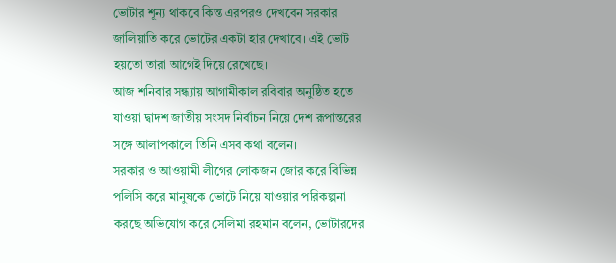ভোটার শূন্য থাকবে কিন্ত এরপরও দেখবেন সরকার জালিয়াতি করে ভোটের একটা হার দেখাবে। এই ভোট হয়তো তারা আগেই দিয়ে রেখেছে।
আজ শনিবার সন্ধ্যায় আগামীকাল রবিবার অনুষ্ঠিত হতে যাওয়া দ্বাদশ জাতীয় সংসদ নির্বাচন নিয়ে দেশ রূপান্তরের সঙ্গে আলাপকালে তিনি এসব কথা বলেন।
সরকার ও আওয়ামী লীগের লোকজন জোর করে বিভিন্ন পলিসি করে মানুষকে ভোটে নিয়ে যাওয়ার পরিকল্পনা করছে অভিযোগ করে সেলিমা রহমান বলেন, ভোটারদের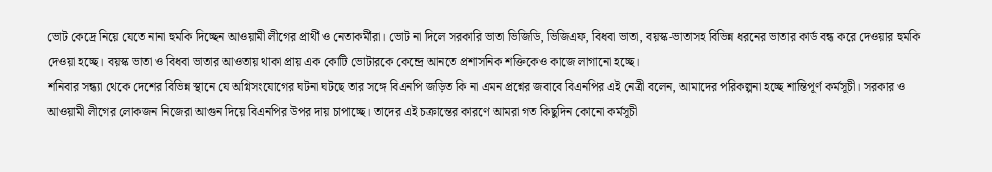ভোট কেদ্রে নিয়ে যেতে নানা হুমকি দিচ্ছেন আওয়ামী লীগের প্রার্থী ও নেতাকর্মীরা। ভোট না দিলে সরকারি ভাতা ভিজিডি, ভিজিএফ, বিধবা ভাতা, বয়স্ক-ভাতাসহ বিভিন্ন ধরনের ভাতার কার্ড বন্ধ করে দেওয়ার হুমকি দেওয়া হচ্ছে। বয়স্ক ভাতা ও বিধবা ভাতার আওতায় থাকা প্রায় এক কোটি ভোটারকে কেন্দ্রে আনতে প্রশাসনিক শক্তিকেও কাজে লাগানো হচ্ছে।
শনিবার সন্ধ্যা থেকে দেশের বিভিন্ন স্থানে যে অগ্নিসংযোগের ঘটনা ঘটছে তার সঙ্গে বিএনপি জড়িত কি না এমন প্রশ্নের জবাবে বিএনপির এই নেত্রী বলেন, আমাদের পরিকল্পনা হচ্ছে শান্তিপূর্ণ কর্মসূচী। সরকার ও আওয়ামী লীগের লোকজন নিজেরা আগুন দিয়ে বিএনপির উপর দায় চাপাচ্ছে। তাদের এই চক্রান্তের কারণে আমরা গত কিছুদিন কোনো কর্মসূচী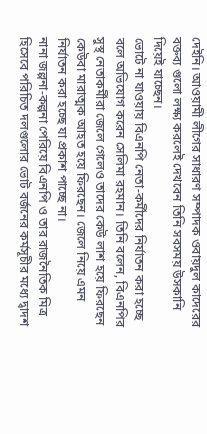দেইনি। আওয়ামী লীগের সাধারণ সম্পাদক ওবায়দুল কাদেরের বক্তব্য গুলো লক্ষ্য করলেই দেখবেন তিনি সবসময় উসকানি দিয়েই যাচ্ছেন।
ভোটে না যাওয়ায় বিএনপি নেতা-কর্মীদের নির্যাতন করা হচ্ছে বলে অভিযোগ করেন সেলিমা রহমান। তিনি বলেন, বিএনপির সুস্থ নেতাকর্মীরা জেলে গেলেও তাদের কেউ লাশ হয়ে ফিরছেন কেউবা মারাত্মক আহত হয়ে ফিরছেন। জেলে নিয়ে এমন নির্যাতন করা হচ্ছে যা প্রকাশ পাচ্ছে না।
নানা জল্পনা-কল্পনা পেরিয়ে বিএনপি ও তার রাজনৈতিক মিত্র হিসেবে পরিচিত দলগুলোর ভোট বর্জনের কর্মসূচীর মধ্যে দ্বাদশ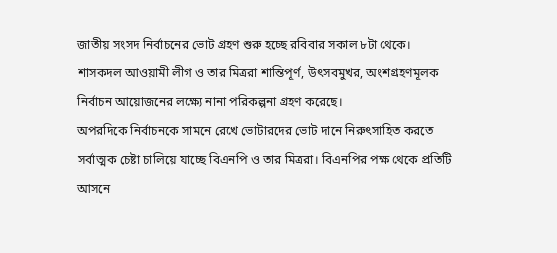জাতীয় সংসদ নির্বাচনের ভোট গ্রহণ শুরু হচ্ছে রবিবার সকাল ৮টা থেকে। শাসকদল আওয়ামী লীগ ও তার মিত্ররা শান্তিপূর্ণ, উৎসবমুখর, অংশগ্রহণমূলক নির্বাচন আয়োজনের লক্ষ্যে নানা পরিকল্পনা গ্রহণ করেছে।
অপরদিকে নির্বাচনকে সামনে রেখে ভোটারদের ভোট দানে নিরুৎসাহিত করতে সর্বাত্মক চেষ্টা চালিয়ে যাচ্ছে বিএনপি ও তার মিত্ররা। বিএনপির পক্ষ থেকে প্রতিটি আসনে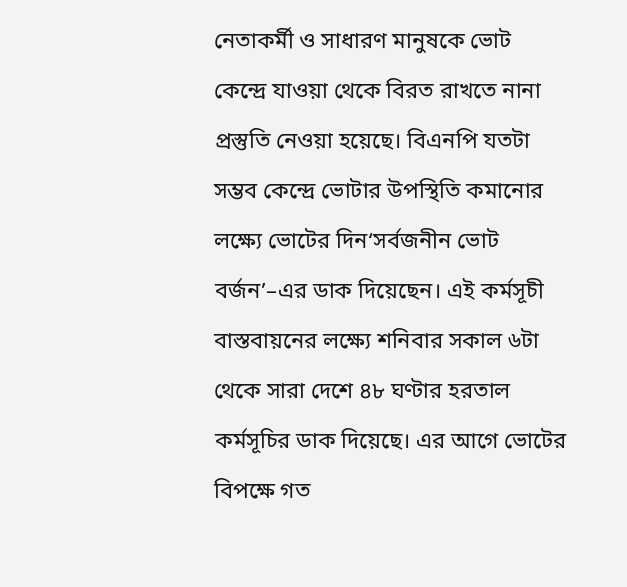নেতাকর্মী ও সাধারণ মানুষকে ভোট কেন্দ্রে যাওয়া থেকে বিরত রাখতে নানা প্রস্তুতি নেওয়া হয়েছে। বিএনপি যতটা সম্ভব কেন্দ্রে ভোটার উপস্থিতি কমানোর লক্ষ্যে ভোটের দিন‘সর্বজনীন ভোট বর্জন’–এর ডাক দিয়েছেন। এই কর্মসূচী বাস্তবায়নের লক্ষ্যে শনিবার সকাল ৬টা থেকে সারা দেশে ৪৮ ঘণ্টার হরতাল কর্মসূচির ডাক দিয়েছে। এর আগে ভোটের বিপক্ষে গত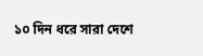১০ দিন ধরে সারা দেশে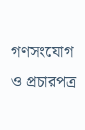গণসংযোগ ও প্রচারপত্র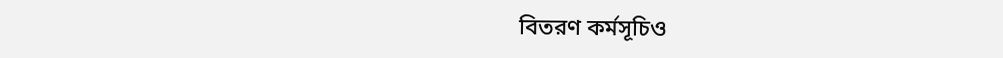বিতরণ কর্মসূচিও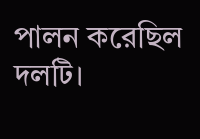পালন করেছিল দলটি।